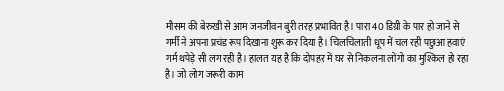मौसम की बेरुखी से आम जनजीवन बुरी तरह प्रभावित है। पारा 40 डिग्री के पार हो जाने से गर्मी ने अपना प्रचंड रूप दिखाना शुरू कर दिया है। चिलचिलाती धूप में चल रही पछुआ हवाएं गर्म थपेड़े सी लग रही है। हालत यह है कि दोपहर में घर से निकलना लोंगो का मुश्किल हो रहा है। जो लोग जरूरी काम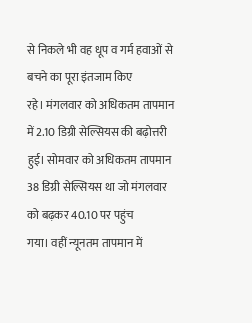से निकले भी वह धूप व गर्म हवाओं से बचने का पूरा इंतजाम किए
रहे। मंगलवार को अधिकतम तापमान में 2.10 डिग्री सेल्सियस की बढ़ोत्तरी हुई। सोमवार को अधिकतम तापमान 38 डिग्री सेल्सियस था जो मंगलवार को बढ़कर 40.10 पर पहुंच
गया। वहीं न्यूनतम तापमान में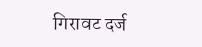गिरावट दर्ज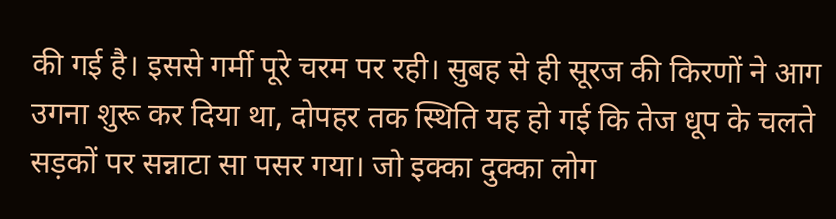की गई है। इससे गर्मी पूरे चरम पर रही। सुबह से ही सूरज की किरणों ने आग उगना शुरू कर दिया था, दोपहर तक स्थिति यह हो गई कि तेज धूप के चलते सड़कों पर सन्नाटा सा पसर गया। जो इक्का दुक्का लोग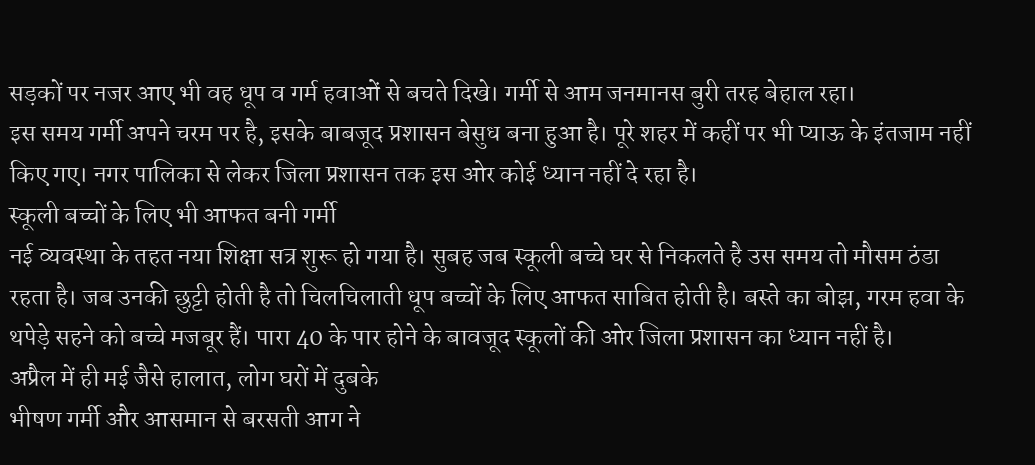सड़कों पर नजर आए भी वह धूप व गर्म हवाओं से बचते दिखे। गर्मी से आम जनमानस बुरी तरह बेहाल रहा।
इस समय गर्मी अपने चरम पर है, इसके बाबजूद प्रशासन बेसुध बना हुआ है। पूरे शहर में कहीं पर भी प्याऊ के इंतजाम नहीं किए गए। नगर पालिका से लेकर जिला प्रशासन तक इस ओर कोई ध्यान नहीं दे रहा है।
स्कूली बच्चों के लिए भी आफत बनी गर्मी
नई व्यवस्था के तहत नया शिक्षा सत्र शुरू हो गया है। सुबह जब स्कूली बच्चे घर से निकलते है उस समय तो मौसम ठंडा रहता है। जब उनकी छुट्टी होती है तो चिलचिलाती धूप बच्चों के लिए आफत साबित होती है। बस्ते का बोझ, गरम हवा के थपेड़े सहने को बच्चे मजबूर हैं। पारा 40 के पार होने के बावजूद स्कूलों की ओर जिला प्रशासन का ध्यान नहीं है।
अप्रैल में ही मई जैसे हालात, लोग घरों में दुबके
भीषण गर्मी और आसमान से बरसती आग ने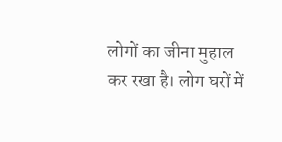लोगों का जीना मुहाल कर रखा है। लोग घरों में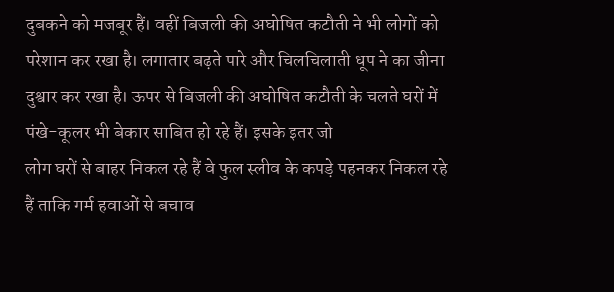दुबकने को मजबूर हैं। वहीं बिजली की अघोषित कटौती ने भी लोगों को परेशान कर रखा है। लगातार बढ़ते पारे और चिलचिलाती धूप ने का जीना दुश्वार कर रखा है। ऊपर से बिजली की अघोषित कटौती के चलते घरों में पंखे-कूलर भी बेकार साबित हो रहे हैं। इसके इतर जो
लोग घरों से बाहर निकल रहे हैं वे फुल स्लीव के कपड़े पहनकर निकल रहे हैं ताकि गर्म हवाओं से बचाव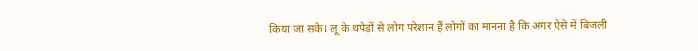किया जा सके। लू के थपेड़ों से लोग परेशान हैं लोगों का मानना है कि अगर ऐसे में बिजली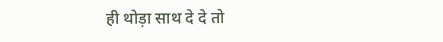ही थोड़ा साथ दे दे तो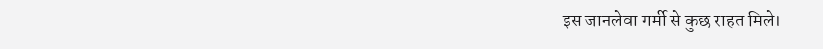इस जानलेवा गर्मी से कुछ राहत मिले।